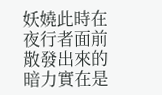妖嬈此時在夜行者面前散發出來的暗力實在是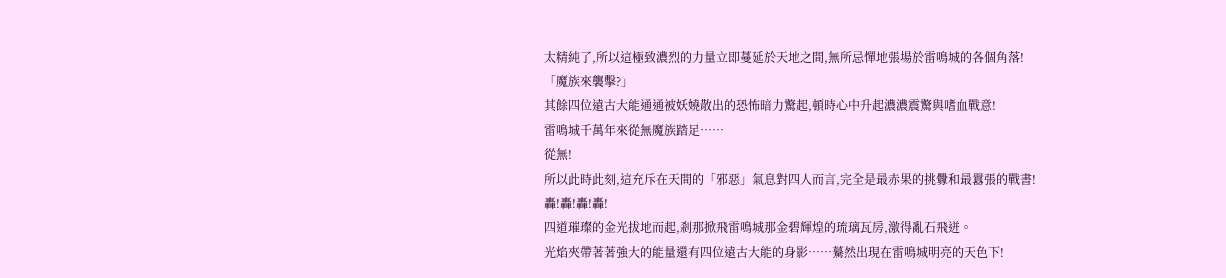太精純了,所以這極致濃烈的力量立即蔓延於天地之間,無所忌憚地張場於雷鳴城的各個角落!
「魔族來襲擊?」
其餘四位遠古大能通通被妖嬈散出的恐怖暗力驚起,頓時心中升起濃濃震驚與嗜血戰意!
雷鳴城千萬年來從無魔族踏足……
從無!
所以此時此刻,這充斥在天間的「邪惡」氣息對四人而言,完全是最赤果的挑釁和最囂張的戰書!
轟!轟!轟!轟!
四道璀璨的金光拔地而起,剎那掀飛雷鳴城那金碧輝煌的琉璃瓦房,激得亂石飛迸。
光焰夾帶著著強大的能量還有四位遠古大能的身影……驀然出現在雷鳴城明亮的天色下!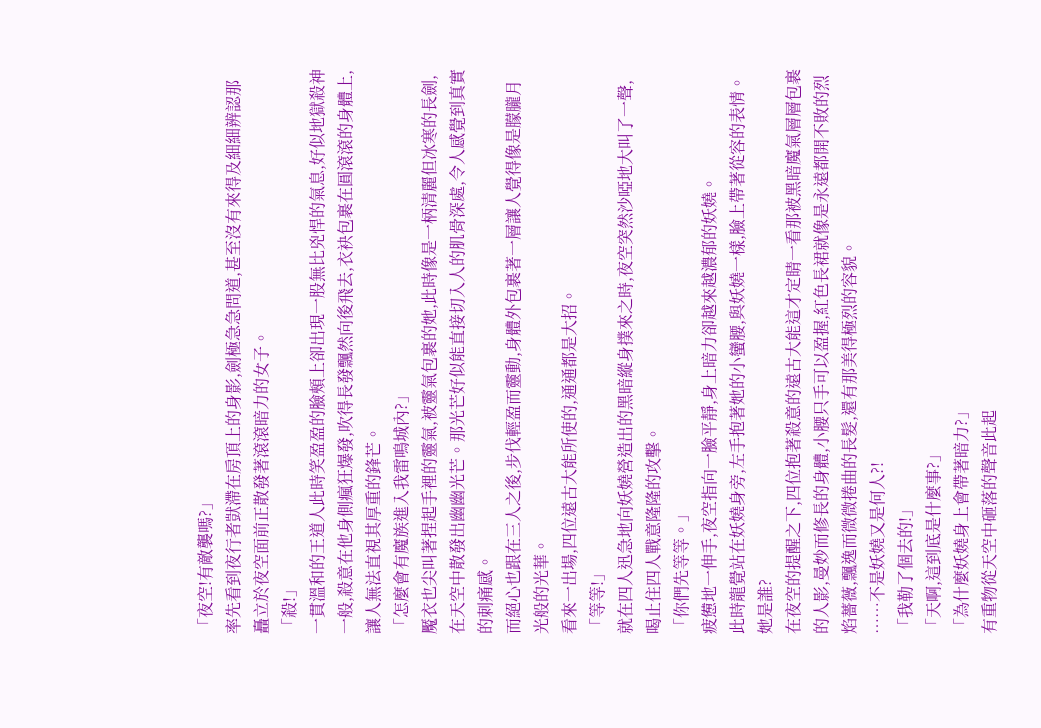「夜空!有敵襲嗎?」
率先看到夜行者獃滯在房頂上的身影,劍極急急問道,甚至沒有來得及細細辨認那矗立於夜空面前正散發著滾滾暗力的女子。
「殺!」
一貫溫和的王道人此時笑盈盈的臉頰上卻出現一股無比兇悍的氣息,好似地獄殺神一般,殺意在他身側瘋狂爆發,吹得長發飄然向後飛去,衣袂包裹在圓滾滾的身體上,讓人無法直視其厚重的鋒芒。
「怎麼會有魔族進入我雷鳴城內?」
魘衣也尖叫著捏起手裡的靈氣,被靈氣包裹的她,此時像是一柄清麗但冰寒的長劍,在天空中散發出幽幽光芒。那光芒好似能直接切入人的肌骨深處,令人感覺到真實的刺痛感。
而絕心也跟在三人之後,步伐輕盈而靈動,身體外包裹著一層讓人覺得像是朦朧月光般的光華。
看來一出場,四位遠古大能所使的,通通都是大招。
「等等!」
就在四人迅急地向妖嬈營造出的黑暗縱身撲來之時,夜空突然沙啞地大叫了一聲,喝止住四人戰意隆隆的攻擊。
「你們先等等。」
疲憊地一伸手,夜空指向一臉平靜,身上暗力卻越來越濃郁的妖嬈。
此時龍覺站在妖嬈身旁,左手抱著她的小蠻腰,與妖嬈一樣,臉上帶著從容的表情。
她是誰?
在夜空的提醒之下,四位抱著殺意的遠古大能這才定睛一看那被黑暗魔氣層層包裹的人影,曼妙而修長的身體,小腰只手可以盈握,紅色長裙就像是永遠都開不敗的烈焰薔薇,飄逸而微微捲曲的長髮,還有那美得極烈的容貌。
……不是妖嬈又是何人?!
「我勒了個去的!」
「天啊,這到底是什麼事?」
「為什麼妖嬈身上會帶著暗力?」
有重物從天空中砸落的聲音此起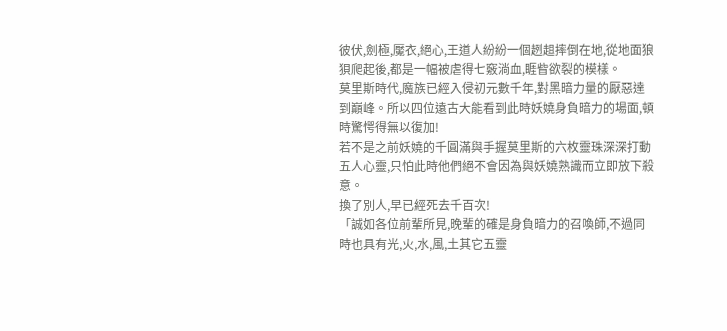彼伏,劍極,魘衣,絕心,王道人紛紛一個趔趄摔倒在地,從地面狼狽爬起後,都是一幅被虐得七竅淌血,睚眥欲裂的模樣。
莫里斯時代,魔族已經入侵初元數千年,對黑暗力量的厭惡達到巔峰。所以四位遠古大能看到此時妖嬈身負暗力的場面,頓時驚愕得無以復加!
若不是之前妖嬈的千圓滿與手握莫里斯的六枚靈珠深深打動五人心靈,只怕此時他們絕不會因為與妖嬈熟識而立即放下殺意。
換了別人,早已經死去千百次!
「誠如各位前輩所見,晚輩的確是身負暗力的召喚師,不過同時也具有光,火,水,風,土其它五靈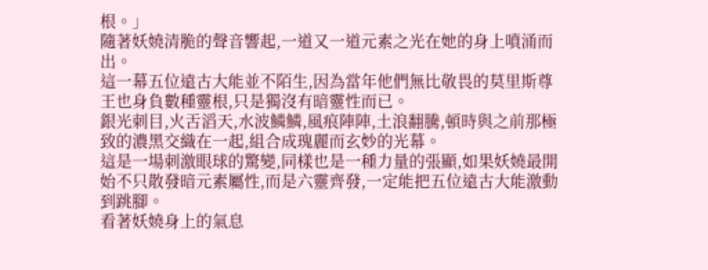根。」
隨著妖嬈清脆的聲音響起,一道又一道元素之光在她的身上噴涌而出。
這一幕五位遠古大能並不陌生,因為當年他們無比敬畏的莫里斯尊王也身負數種靈根,只是獨沒有暗靈性而已。
銀光刺目,火舌滔天,水波鱗鱗,風痕陣陣,土浪翻騰,頓時與之前那極致的濃黑交織在一起,組合成瑰麗而玄妙的光幕。
這是一場刺激眼球的驚變,同樣也是一種力量的張顯,如果妖嬈最開始不只散發暗元素屬性,而是六靈齊發,一定能把五位遠古大能激動到跳腳。
看著妖嬈身上的氣息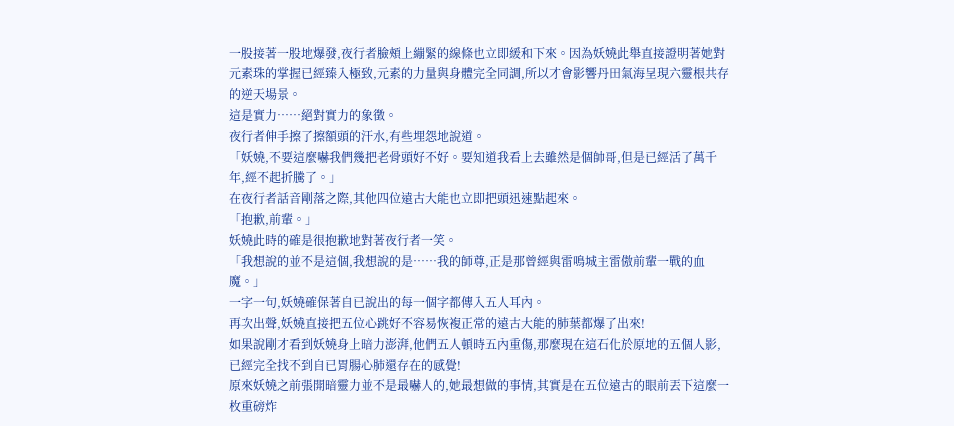一股接著一股地爆發,夜行者臉頰上繃緊的線條也立即緩和下來。因為妖嬈此舉直接證明著她對元素珠的掌握已經臻入極致,元素的力量與身體完全同調,所以才會影響丹田氣海呈現六靈根共存的逆天場景。
這是實力……絕對實力的象徵。
夜行者伸手擦了擦額頭的汗水,有些埋怨地說道。
「妖嬈,不要這麼嚇我們幾把老骨頭好不好。要知道我看上去雖然是個帥哥,但是已經活了萬千年,經不起折騰了。」
在夜行者話音剛落之際,其他四位遠古大能也立即把頭迅速點起來。
「抱歉,前輩。」
妖嬈此時的確是很抱歉地對著夜行者一笑。
「我想說的並不是這個,我想說的是……我的師尊,正是那曾經與雷鳴城主雷傲前輩一戰的血魔。」
一字一句,妖嬈確保著自已說出的每一個字都傳入五人耳內。
再次出聲,妖嬈直接把五位心跳好不容易恢複正常的遠古大能的肺葉都爆了出來!
如果說剛才看到妖嬈身上暗力澎湃,他們五人頓時五內重傷,那麼現在這石化於原地的五個人影,已經完全找不到自已胃腸心肺還存在的感覺!
原來妖嬈之前張開暗靈力並不是最嚇人的,她最想做的事情,其實是在五位遠古的眼前丟下這麼一枚重磅炸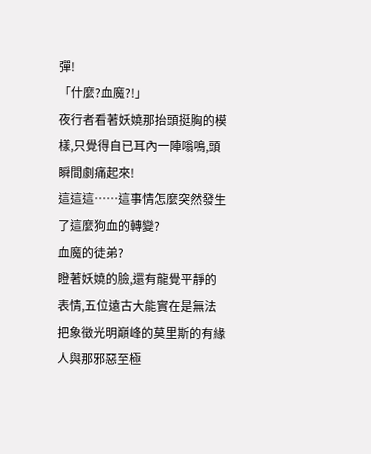彈!
「什麼?血魔?!」
夜行者看著妖嬈那抬頭挺胸的模樣,只覺得自已耳內一陣嗡鳴,頭瞬間劇痛起來!
這這這……這事情怎麼突然發生了這麼狗血的轉變?
血魔的徒弟?
瞪著妖嬈的臉,還有龍覺平靜的表情,五位遠古大能實在是無法把象徵光明巔峰的莫里斯的有緣人與那邪惡至極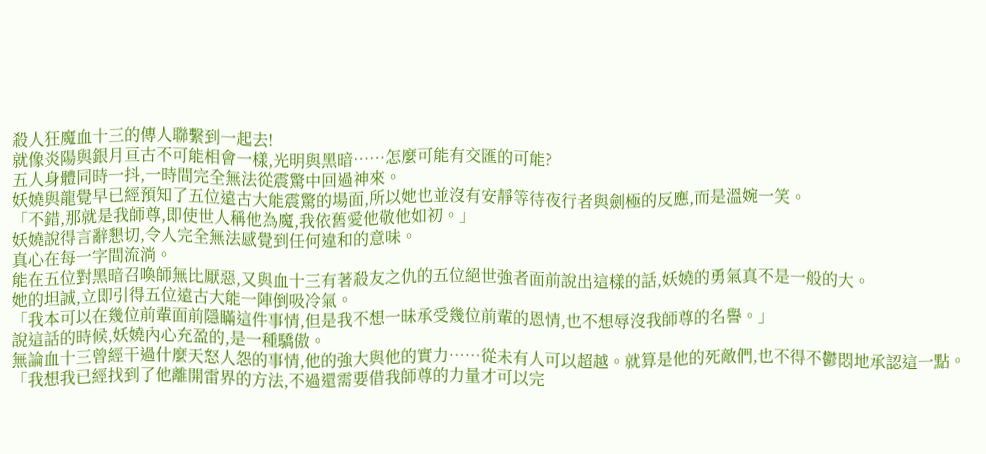殺人狂魔血十三的傳人聯繫到一起去!
就像炎陽與銀月亘古不可能相會一樣,光明與黑暗……怎麼可能有交匯的可能?
五人身體同時一抖,一時間完全無法從震驚中回過神來。
妖嬈與龍覺早已經預知了五位遠古大能震驚的場面,所以她也並沒有安靜等待夜行者與劍極的反應,而是溫婉一笑。
「不錯,那就是我師尊,即使世人稱他為魔,我依舊愛他敬他如初。」
妖嬈說得言辭懇切,令人完全無法感覺到任何違和的意味。
真心在每一字間流淌。
能在五位對黑暗召喚師無比厭惡,又與血十三有著殺友之仇的五位絕世強者面前說出這樣的話,妖嬈的勇氣真不是一般的大。
她的坦誠,立即引得五位遠古大能一陣倒吸冷氣。
「我本可以在幾位前輩面前隱瞞這件事情,但是我不想一昧承受幾位前輩的恩情,也不想辱沒我師尊的名譽。」
說這話的時候,妖嬈內心充盈的,是一種驕傲。
無論血十三曾經干過什麼天怒人怨的事情,他的強大與他的實力……從未有人可以超越。就算是他的死敵們,也不得不鬱悶地承認這一點。
「我想我已經找到了他離開雷界的方法,不過還需要借我師尊的力量才可以完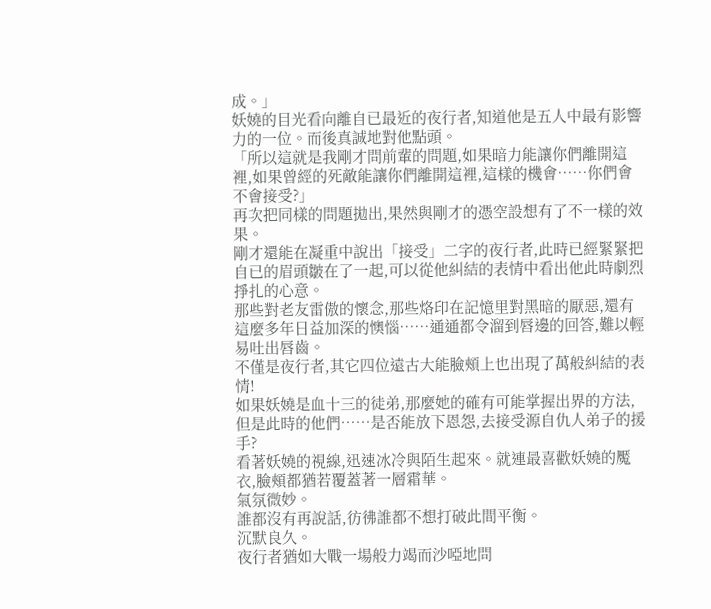成。」
妖嬈的目光看向離自已最近的夜行者,知道他是五人中最有影響力的一位。而後真誠地對他點頭。
「所以這就是我剛才問前輩的問題,如果暗力能讓你們離開這裡,如果曾經的死敵能讓你們離開這裡,這樣的機會……你們會不會接受?」
再次把同樣的問題拋出,果然與剛才的憑空設想有了不一樣的效果。
剛才還能在凝重中說出「接受」二字的夜行者,此時已經緊緊把自已的眉頭皺在了一起,可以從他糾結的表情中看出他此時劇烈掙扎的心意。
那些對老友雷傲的懷念,那些烙印在記憶里對黑暗的厭惡,還有這麼多年日益加深的懊惱……通通都令溜到唇邊的回答,難以輕易吐出唇齒。
不僅是夜行者,其它四位遠古大能臉頰上也出現了萬般糾結的表情!
如果妖嬈是血十三的徒弟,那麼她的確有可能掌握出界的方法,但是此時的他們……是否能放下恩怨,去接受源自仇人弟子的援手?
看著妖嬈的視線,迅速冰冷與陌生起來。就連最喜歡妖嬈的魘衣,臉頰都猶若覆蓋著一層霜華。
氣氛微妙。
誰都沒有再說話,彷彿誰都不想打破此間平衡。
沉默良久。
夜行者猶如大戰一場般力竭而沙啞地問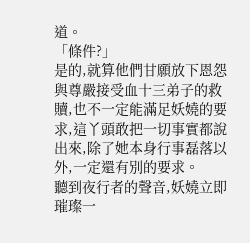道。
「條件?」
是的,就算他們甘願放下恩怨與尊嚴接受血十三弟子的救贖,也不一定能滿足妖嬈的要求,這丫頭敢把一切事實都說出來,除了她本身行事磊落以外,一定還有別的要求。
聽到夜行者的聲音,妖嬈立即璀璨一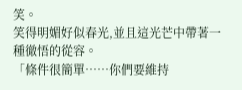笑。
笑得明媚好似春光,並且這光芒中帶著一種徹悟的從容。
「條件很簡單……你們要維持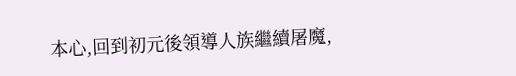本心,回到初元後領導人族繼續屠魔,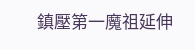鎮壓第一魔祖延伸